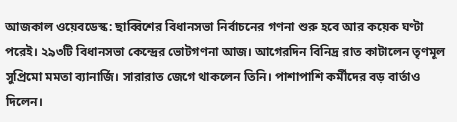আজকাল ওয়েবডেস্ক: ছাব্বিশের বিধানসভা নির্বাচনের গণনা শুরু হবে আর কয়েক ঘণ্টা পরেই। ২৯৩টি বিধানসভা কেন্দ্রের ভোটগণনা আজ। আগেরদিন বিনিদ্র রাত কাটালেন তৃণমূল সুপ্রিমো মমতা ব্যানার্জি। সারারাত জেগে থাকলেন তিনি।‌ পাশাপাশি কর্মীদের বড় বার্তাও দিলেন।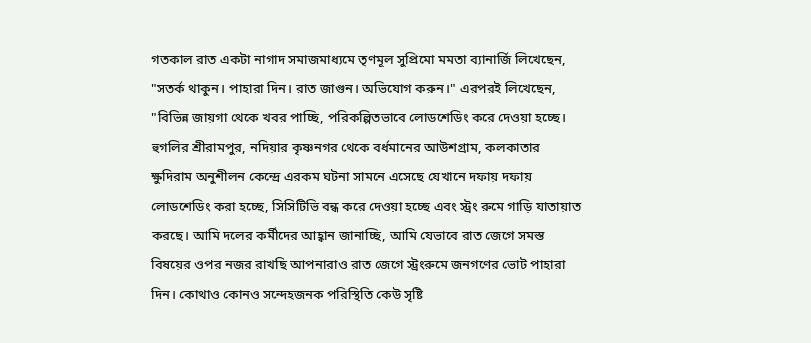গতকাল রাত একটা নাগাদ সমাজমাধ্যমে তৃণমূল সুপ্রিমো মমতা ব্যানার্জি লিখেছেন, "সতর্ক থাকুন। পাহারা দিন। রাত জাগুন। অভিযোগ করুন।" এরপরই লিখেছেন, "বিভিন্ন জায়গা থেকে খবর পাচ্ছি, পরিকল্পিতভাবে লোডশেডিং করে দেওয়া হচ্ছে। হুগলির শ্রীরামপুর, নদিয়ার কৃষ্ণনগর থেকে বর্ধমানের আউশগ্রাম, কলকাতার ক্ষুদিরাম অনুশীলন কেন্দ্রে এরকম ঘটনা সামনে এসেছে যেখানে দফায় দফায় লোডশেডিং করা হচ্ছে, সিসিটিভি বন্ধ করে দেওয়া হচ্ছে এবং স্ট্রং রুমে গাড়ি যাতায়াত করছে। আমি দলের কর্মীদের আহ্বান জানাচ্ছি, আমি যেভাবে রাত জেগে সমস্ত বিষয়ের ওপর নজর রাখছি আপনারাও রাত জেগে স্ট্রংরুমে জনগণের ভোট পাহারা দিন। কোথাও কোনও সন্দেহজনক পরিস্থিতি কেউ সৃষ্টি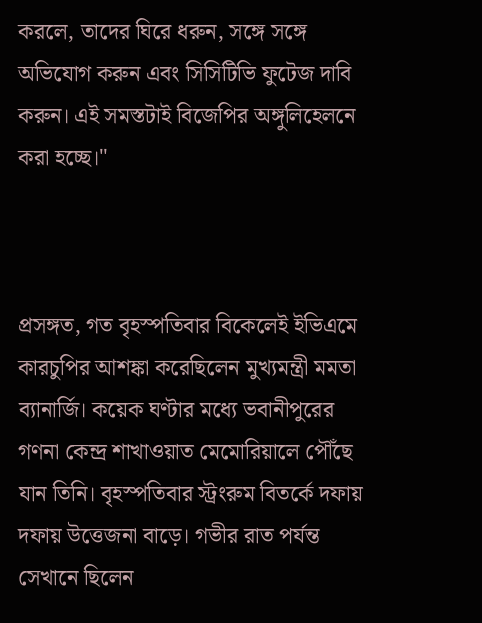করলে, তাদের ঘিরে ধরুন, সঙ্গে সঙ্গে অভিযোগ করুন এবং সিসিটিভি ফুটেজ দাবি করুন। এই সমস্তটাই বিজেপির অঙ্গুলিহেলনে করা হচ্ছে।"



প্রসঙ্গত, গত বৃহস্পতিবার বিকেলেই ইভিএমে কারচুপির আশঙ্কা করেছিলেন মুখ্যমন্ত্রী মমতা ব্যানার্জি। কয়েক ঘণ্টার মধ্যে ভবানীপুরের গণনা কেন্দ্র শাখাওয়াত মেমোরিয়ালে পৌঁছে যান তিনি। বৃহস্পতিবার স্ট্রংরুম বিতর্কে দফায় দফায় উত্তেজনা বাড়ে। গভীর রাত পর্যন্ত সেখানে ছিলেন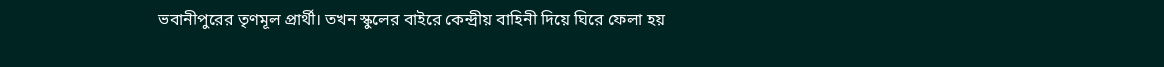ভবানীপুরের তৃণমূল প্রার্থী। তখন স্কুলের বাইরে কেন্দ্রীয় বাহিনী দিয়ে ঘিরে ফেলা হয়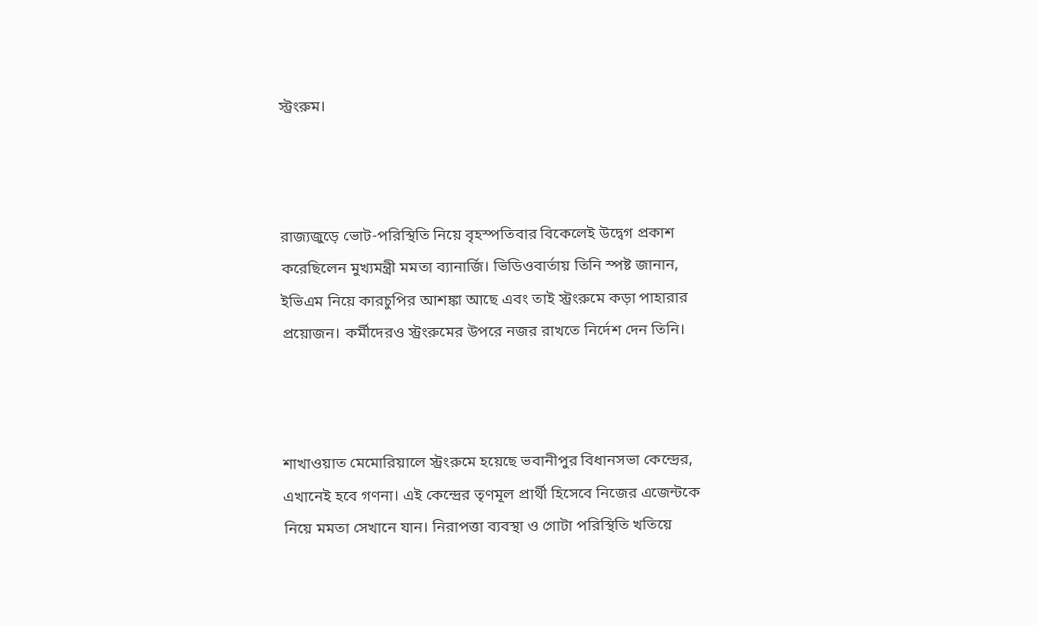স্ট্রংরুম।



রাজ্যজুড়ে ভোট-পরিস্থিতি নিয়ে বৃহস্পতিবার বিকেলেই উদ্বেগ প্রকাশ করেছিলেন মুখ্যমন্ত্রী মমতা ব্যানার্জি। ভিডিওবার্তায় তিনি স্পষ্ট জানান, ইভিএম নিয়ে কারচুপির আশঙ্কা আছে এবং তাই স্ট্রংরুমে কড়া পাহারার প্রয়োজন। কর্মীদেরও স্ট্রংরুমের উপরে নজর রাখতে নির্দেশ দেন তিনি।



শাখাওয়াত মেমোরিয়ালে স্ট্রংরুমে হয়েছে ভবানীপুর বিধানসভা কেন্দ্রের, এখানেই হবে গণনা। এই কেন্দ্রের তৃণমূল প্রার্থী হিসেবে নিজের এজেন্টকে নিয়ে মমতা সেখানে যান। নিরাপত্তা ব্যবস্থা ও গোটা পরিস্থিতি খতিয়ে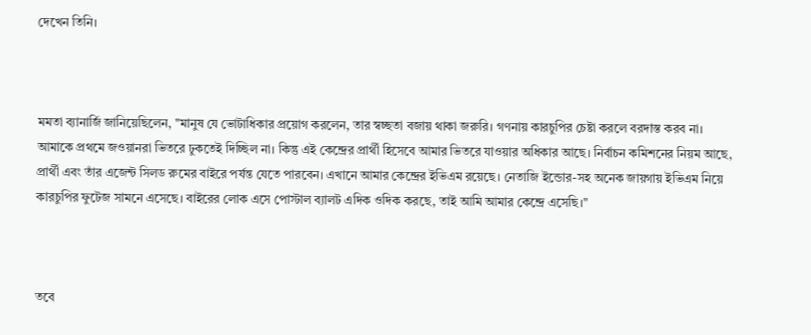দেখেন তিনি।



মমতা ব্যানার্জি জানিয়েছিলেন, "মানুষ যে ভোটাধিকার প্রয়োগ করলেন, তার স্বচ্ছতা বজায় থাকা জরুরি। গণনায় কারচুপির চেষ্টা করলে বরদাস্ত করব না। আমাকে প্রথমে জওয়ানরা ভিতরে ঢুকতেই দিচ্ছিল না। কিন্তু এই কেন্দ্রের প্রার্থী হিসেবে আমার ভিতরে যাওয়ার অধিকার আছে। নির্বাচন কমিশনের নিয়ম আছে, প্রার্থী এবং তাঁর এজেন্ট সিলড রুমের বাইরে পর্যন্ত যেতে পারবেন। এখানে আমার কেন্দ্রের ইভিএম রয়েছে। নেতাজি ইন্ডোর-সহ অনেক জায়গায় ইভিএম নিয়ে কারচুপির ফুটেজ সামনে এসেছে। বাইরের লোক এসে পোস্টাল ব্যালট এদিক ওদিক করছে, তাই আমি আমার কেন্দ্রে এসেছি।"



তবে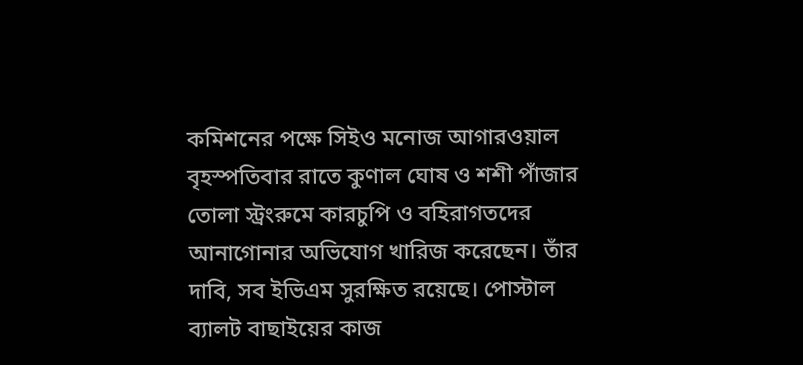কমিশনের পক্ষে সিইও মনোজ আগারওয়াল বৃহস্পতিবার রাতে কুণাল ঘোষ ও শশী পাঁজার তোলা স্ট্রংরুমে কারচুপি ও বহিরাগতদের আনাগোনার অভিযোগ খারিজ করেছেন। তাঁর দাবি, সব ইভিএম সুরক্ষিত রয়েছে। পোস্টাল ব্যালট বাছাইয়ের কাজ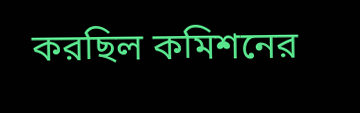করছিল কমিশনের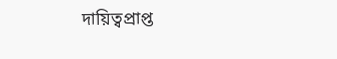দায়িত্বপ্রাপ্ত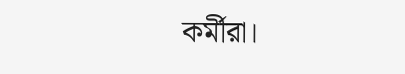কর্মীরা।